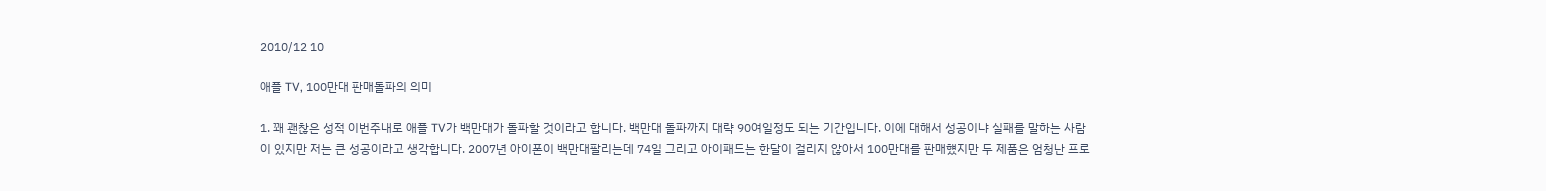2010/12 10

애플 TV, 100만대 판매돌파의 의미

1. 꽤 괜찮은 성적 이번주내로 애플 TV가 백만대가 돌파할 것이라고 합니다. 백만대 돌파까지 대략 90여일정도 되는 기간입니다. 이에 대해서 성공이냐 실패를 말하는 사람이 있지만 저는 큰 성공이라고 생각합니다. 2007년 아이폰이 백만대팔리는데 74일 그리고 아이패드는 한달이 걸리지 않아서 100만대를 판매헀지만 두 제품은 엄청난 프로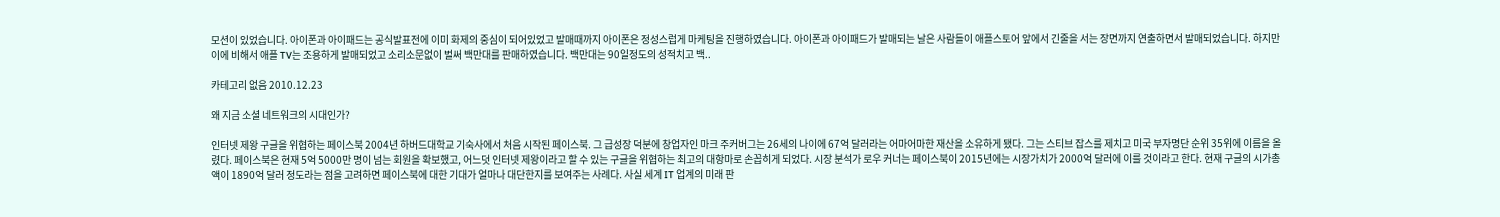모션이 있었습니다. 아이폰과 아이패드는 공식발표전에 이미 화제의 중심이 되어있었고 발매때까지 아이폰은 정성스럽게 마케팅을 진행하였습니다. 아이폰과 아이패드가 발매되는 날은 사람들이 애플스토어 앞에서 긴줄을 서는 장면까지 연출하면서 발매되었습니다. 하지만 이에 비해서 애플 TV는 조용하게 발매되었고 소리소문없이 벌써 백만대를 판매하였습니다. 백만대는 90일정도의 성적치고 백..

카테고리 없음 2010.12.23

왜 지금 소셜 네트워크의 시대인가?

인터넷 제왕 구글을 위협하는 페이스북 2004년 하버드대학교 기숙사에서 처음 시작된 페이스북. 그 급성장 덕분에 창업자인 마크 주커버그는 26세의 나이에 67억 달러라는 어마어마한 재산을 소유하게 됐다. 그는 스티브 잡스를 제치고 미국 부자명단 순위 35위에 이름을 올렸다. 페이스북은 현재 5억 5000만 명이 넘는 회원을 확보했고, 어느덧 인터넷 제왕이라고 할 수 있는 구글을 위협하는 최고의 대항마로 손꼽히게 되었다. 시장 분석가 로우 커너는 페이스북이 2015년에는 시장가치가 2000억 달러에 이를 것이라고 한다. 현재 구글의 시가총액이 1890억 달러 정도라는 점을 고려하면 페이스북에 대한 기대가 얼마나 대단한지를 보여주는 사례다. 사실 세계 IT 업계의 미래 판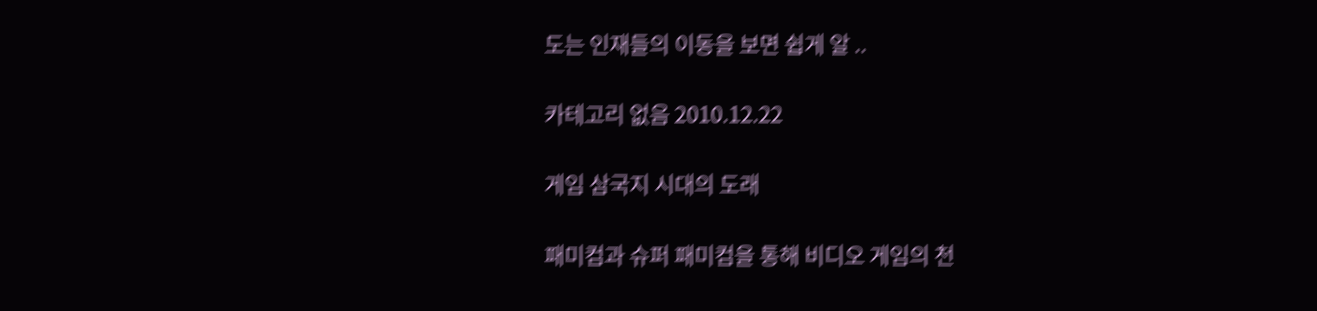도는 인재들의 이동을 보면 쉽게 알 ..

카테고리 없음 2010.12.22

게임 삼국지 시대의 도래

패미컴과 슈퍼 패미컴을 통해 비디오 게임의 천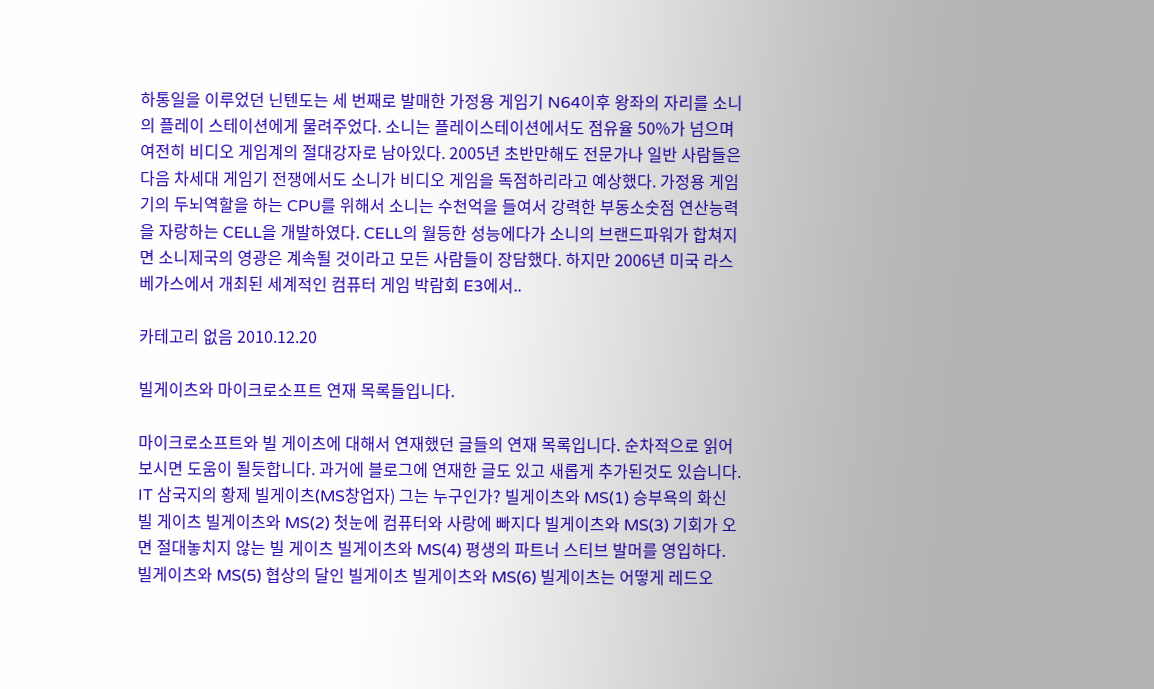하통일을 이루었던 닌텐도는 세 번째로 발매한 가정용 게임기 N64이후 왕좌의 자리를 소니의 플레이 스테이션에게 물려주었다. 소니는 플레이스테이션에서도 점유율 50%가 넘으며 여전히 비디오 게임계의 절대강자로 남아있다. 2005년 초반만해도 전문가나 일반 사람들은 다음 차세대 게임기 전쟁에서도 소니가 비디오 게임을 독점하리라고 예상했다. 가정용 게임기의 두뇌역할을 하는 CPU를 위해서 소니는 수천억을 들여서 강력한 부동소숫점 연산능력을 자랑하는 CELL을 개발하였다. CELL의 월등한 성능에다가 소니의 브랜드파워가 합쳐지면 소니제국의 영광은 계속될 것이라고 모든 사람들이 장담했다. 하지만 2006년 미국 라스베가스에서 개최된 세계적인 컴퓨터 게임 박람회 E3에서..

카테고리 없음 2010.12.20

빌게이츠와 마이크로소프트 연재 목록들입니다.

마이크로소프트와 빌 게이츠에 대해서 연재했던 글들의 연재 목록입니다. 순차적으로 읽어보시면 도움이 될듯합니다. 과거에 블로그에 연재한 글도 있고 새롭게 추가된것도 있습니다. IT 삼국지의 황제 빌게이츠(MS창업자) 그는 누구인가? 빌게이츠와 MS(1) 승부욕의 화신 빌 게이츠 빌게이츠와 MS(2) 첫눈에 컴퓨터와 사랑에 빠지다 빌게이츠와 MS(3) 기회가 오면 절대놓치지 않는 빌 게이츠 빌게이츠와 MS(4) 평생의 파트너 스티브 발머를 영입하다. 빌게이츠와 MS(5) 협상의 달인 빌게이츠 빌게이츠와 MS(6) 빌게이츠는 어떻게 레드오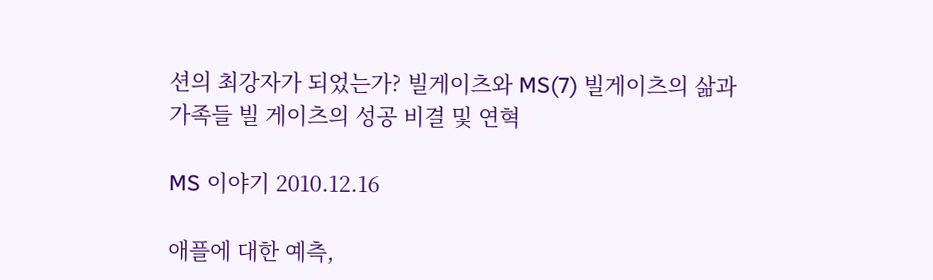션의 최강자가 되었는가? 빌게이츠와 MS(7) 빌게이츠의 삶과 가족들 빌 게이츠의 성공 비결 및 연혁

MS 이야기 2010.12.16

애플에 대한 예측,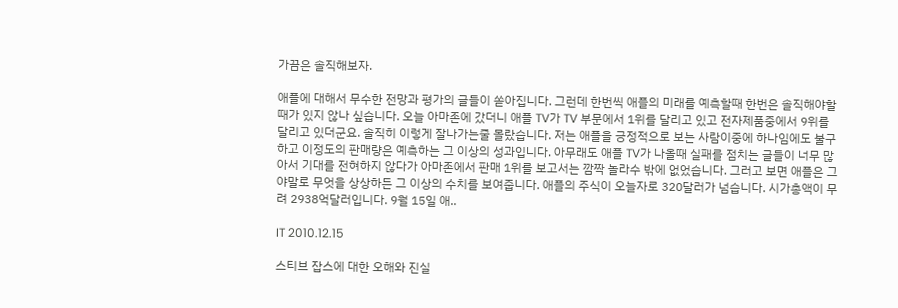가끔은 솔직해보자.

애플에 대해서 무수한 전망과 평가의 글들이 쏟아집니다. 그런데 한번씩 애플의 미래를 예측할때 한번은 솔직해야할때가 있지 않나 싶습니다. 오늘 아마존에 갔더니 애플 TV가 TV 부문에서 1위를 달리고 있고 전자제품중에서 9위를 달리고 있더군요. 솔직히 이렇게 잘나가는줄 몰랐습니다. 저는 애플을 긍정적으로 보는 사람이중에 하나임에도 불구하고 이정도의 판매량은 예측하는 그 이상의 성과입니다. 아무래도 애플 TV가 나올때 실패를 점치는 글들이 너무 많아서 기대를 전혀하지 않다가 아마존에서 판매 1위를 보고서는 깜짝 놀라수 밖에 없었습니다. 그러고 보면 애플은 그야말로 무엇을 상상하든 그 이상의 수치를 보여줍니다. 애플의 주식이 오늘자로 320달러가 넘습니다. 시가총액이 무려 2938억달러입니다. 9월 15일 애..

IT 2010.12.15

스티브 잡스에 대한 오해와 진실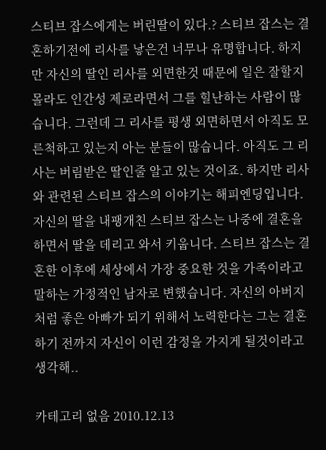스티브 잡스에게는 버린딸이 있다.? 스티브 잡스는 결혼하기전에 리사를 낳은건 너무나 유명합니다. 하지만 자신의 딸인 리사를 외면한것 때문에 일은 잘할지 몰라도 인간성 제로라면서 그를 힐난하는 사람이 많습니다. 그런데 그 리사를 평생 외면하면서 아직도 모른척하고 있는지 아는 분들이 많습니다. 아직도 그 리사는 버림받은 딸인줄 알고 있는 것이죠. 하지만 리사와 관련된 스티브 잡스의 이야기는 해피엔딩입니다. 자신의 딸을 내팽개친 스티브 잡스는 나중에 결혼을 하면서 딸을 데리고 와서 키웁니다. 스티브 잡스는 결혼한 이후에 세상에서 가장 중요한 것을 가족이라고 말하는 가정적인 남자로 변했습니다. 자신의 아버지처럼 좋은 아빠가 되기 위해서 노력한다는 그는 결혼하기 전까지 자신이 이런 감정을 가지게 될것이라고 생각해..

카테고리 없음 2010.12.13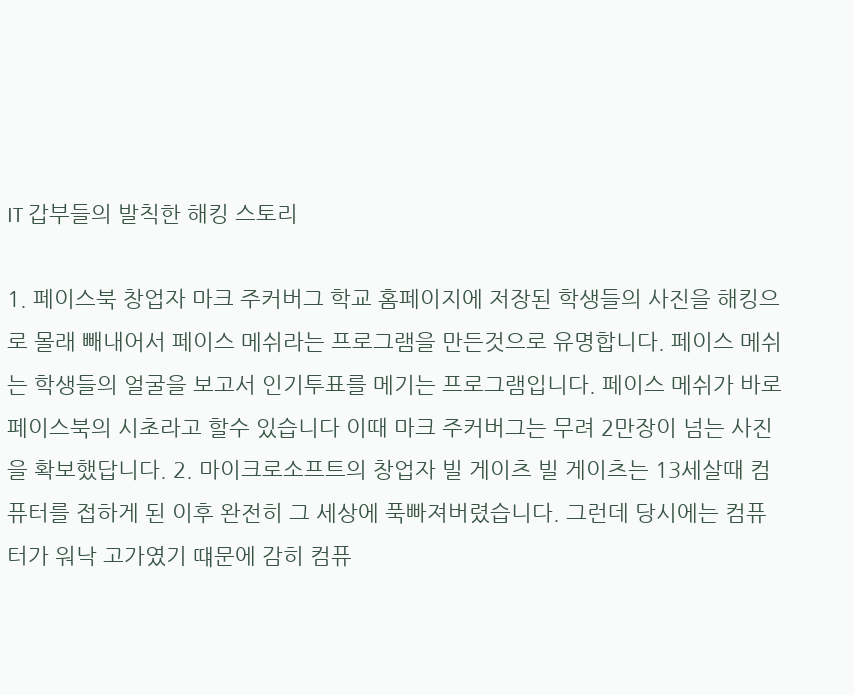IT 갑부들의 발칙한 해킹 스토리

1. 페이스북 창업자 마크 주커버그 학교 홈페이지에 저장된 학생들의 사진을 해킹으로 몰래 빼내어서 페이스 메쉬라는 프로그램을 만든것으로 유명합니다. 페이스 메쉬는 학생들의 얼굴을 보고서 인기투표를 메기는 프로그램입니다. 페이스 메쉬가 바로 페이스북의 시초라고 할수 있습니다 이때 마크 주커버그는 무려 2만장이 넘는 사진을 확보했답니다. 2. 마이크로소프트의 창업자 빌 게이츠 빌 게이츠는 13세살때 컴퓨터를 접하게 된 이후 완전히 그 세상에 푹빠져버렸습니다. 그런데 당시에는 컴퓨터가 워낙 고가였기 떄문에 감히 컴퓨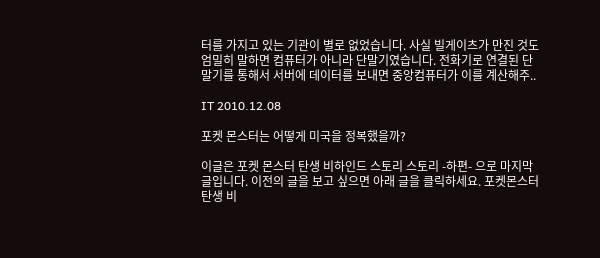터를 가지고 있는 기관이 별로 없었습니다. 사실 빌게이츠가 만진 것도 엄밀히 말하면 컴퓨터가 아니라 단말기였습니다. 전화기로 연결된 단말기를 통해서 서버에 데이터를 보내면 중앙컴퓨터가 이를 계산해주..

IT 2010.12.08

포켓 몬스터는 어떻게 미국을 정복했을까?

이글은 포켓 몬스터 탄생 비하인드 스토리 스토리 -하편- 으로 마지막 글입니다. 이전의 글을 보고 싶으면 아래 글을 클릭하세요. 포켓몬스터 탄생 비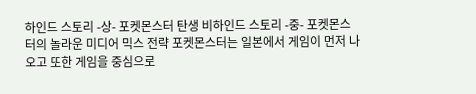하인드 스토리 -상- 포켓몬스터 탄생 비하인드 스토리 -중- 포켓몬스터의 놀라운 미디어 믹스 전략 포켓몬스터는 일본에서 게임이 먼저 나오고 또한 게임을 중심으로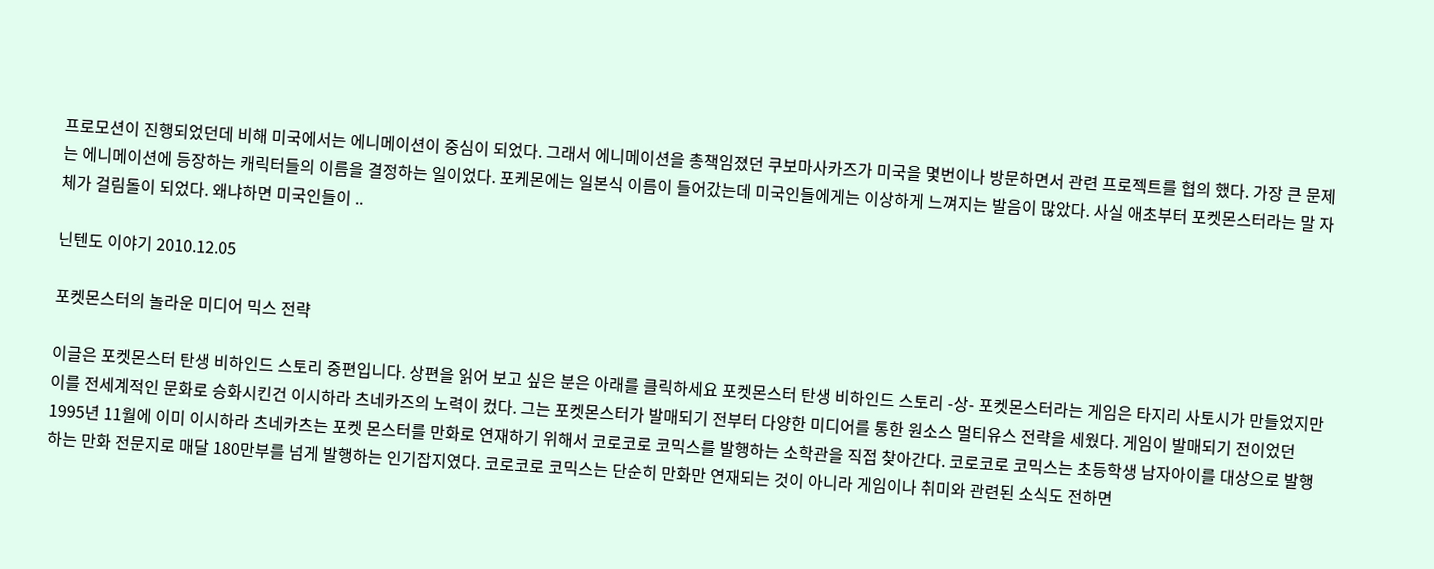프로모션이 진행되었던데 비해 미국에서는 에니메이션이 중심이 되었다. 그래서 에니메이션을 총책임졌던 쿠보마사카즈가 미국을 몇번이나 방문하면서 관련 프로젝트를 협의 했다. 가장 큰 문제는 에니메이션에 등장하는 캐릭터들의 이름을 결정하는 일이었다. 포케몬에는 일본식 이름이 들어갔는데 미국인들에게는 이상하게 느껴지는 발음이 많았다. 사실 애초부터 포켓몬스터라는 말 자체가 걸림돌이 되었다. 왜냐하면 미국인들이 ..

닌텐도 이야기 2010.12.05

포켓몬스터의 놀라운 미디어 믹스 전략

이글은 포켓몬스터 탄생 비하인드 스토리 중편입니다. 상편을 읽어 보고 싶은 분은 아래를 클릭하세요 포켓몬스터 탄생 비하인드 스토리 -상- 포켓몬스터라는 게임은 타지리 사토시가 만들었지만 이를 전세계적인 문화로 승화시킨건 이시하라 츠네카즈의 노력이 컸다. 그는 포켓몬스터가 발매되기 전부터 다양한 미디어를 통한 원소스 멀티유스 전략을 세웠다. 게임이 발매되기 전이었던 1995년 11월에 이미 이시하라 츠네카츠는 포켓 몬스터를 만화로 연재하기 위해서 코로코로 코믹스를 발행하는 소학관을 직접 찾아간다. 코로코로 코믹스는 초등학생 남자아이를 대상으로 발행하는 만화 전문지로 매달 180만부를 넘게 발행하는 인기잡지였다. 코로코로 코믹스는 단순히 만화만 연재되는 것이 아니라 게임이나 취미와 관련된 소식도 전하면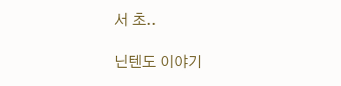서 초..

닌텐도 이야기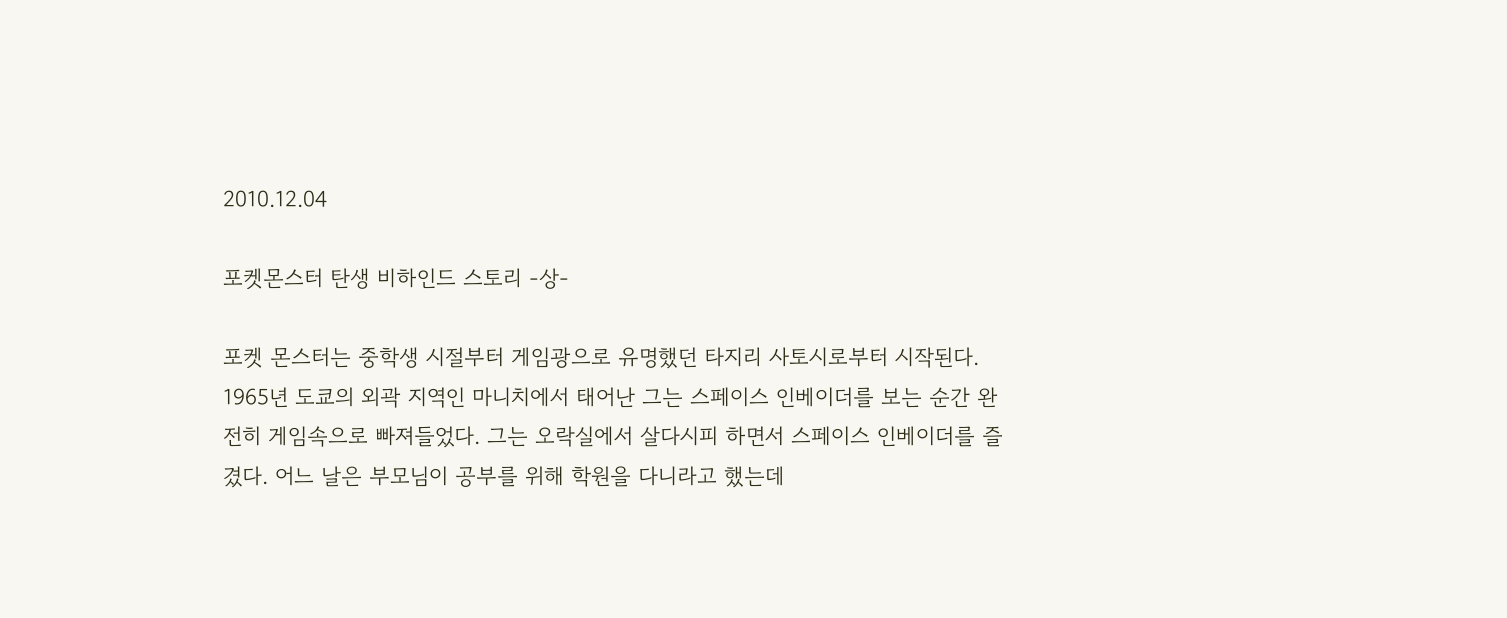2010.12.04

포켓몬스터 탄생 비하인드 스토리 -상-

포켓 몬스터는 중학생 시절부터 게임광으로 유명했던 타지리 사토시로부터 시작된다. 1965년 도쿄의 외곽 지역인 마니치에서 태어난 그는 스페이스 인베이더를 보는 순간 완전히 게임속으로 빠져들었다. 그는 오락실에서 살다시피 하면서 스페이스 인베이더를 즐겼다. 어느 날은 부모님이 공부를 위해 학원을 다니라고 했는데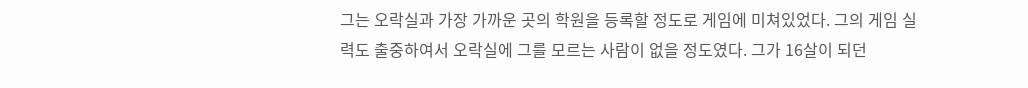그는 오락실과 가장 가까운 곳의 학원을 등록할 정도로 게임에 미쳐있었다. 그의 게임 실력도 출중하여서 오락실에 그를 모르는 사람이 없을 정도였다. 그가 16살이 되던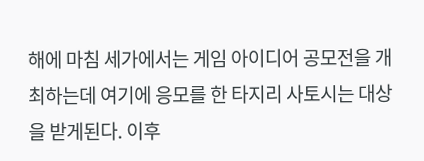해에 마침 세가에서는 게임 아이디어 공모전을 개최하는데 여기에 응모를 한 타지리 사토시는 대상을 받게된다. 이후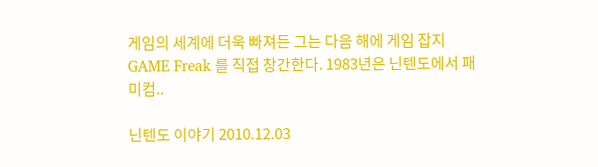게임의 세계에 더욱 빠져든 그는 다음 해에 게임 잡지 GAME Freak 를 직접 창간한다. 1983년은 닌텐도에서 패미컴..

닌텐도 이야기 2010.12.03